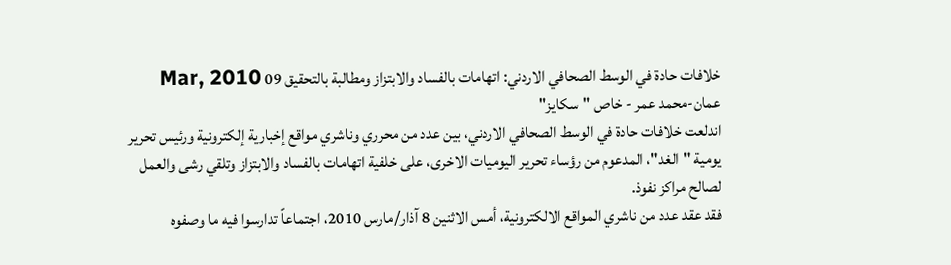خلافات حادة في الوسط الصحافي الاردني: اتهامات بالفساد والابتزاز ومطالبة بالتحقيق 09 Mar, 2010
عمان-محمد عمر - خاص "سكايز"
اندلعت خلافات حادة في الوسط الصحافي الاردني، بين عدد من محرري وناشري مواقع إخبارية إلكترونية ورئيس تحرير يومية "الغد"، المدعوم من رؤساء تحرير اليوميات الاخرى، على خلفية اتهامات بالفساد والابتزاز وتلقي رشى والعمل لصالح مراكز نفوذ.
فقد عقد عدد من ناشري المواقع الالكترونية، أمس الاثنين 8 آذار/مارس 2010، اجتماعاً تدارسوا فيه ما وصفوه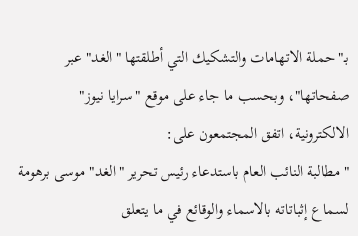بـ"حملة الاتهامات والتشكيك التي أطلقتها "الغد" عبر صفحاتها"، وبحسب ما جاء على موقع "سرايا نيوز" الالكترونية، اتفق المجتمعون على:
"مطالبة النائب العام باستدعاء رئيس تحرير "الغد" موسى برهومة لسماع إثباتاته بالاسماء والوقائع في ما يتعلق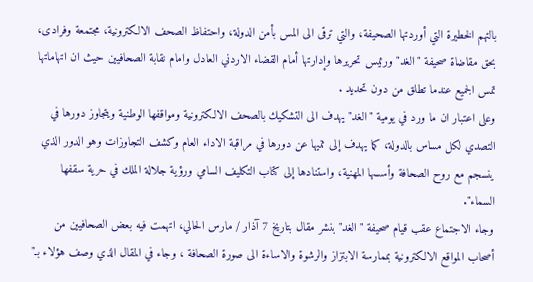بالتهم الخطيرة التي أوردتها الصحيفة، والتي ترقى الى المس بأمن الدولة، واحتفاظ الصحف الالكترونية، مجتمعة وفرادى، بحق مقاضاة صحيفة "الغد" ورئيس تحريرها وإدارتها أمام القضاء الاردني العادل وامام نقابة الصحافيين حيث ان اتهاماتها تمس الجميع عندما تطلق من دون تحديد .
وعلى اعتبار ان ما ورد في يومية "الغد" يهدف الى التشكيك بالصحف الالكترونية ومواقفها الوطنية ويتجاوز دورها في التصدي لكل مساس بالدولة، كما يهدف إلى ثنيها عن دورها في مراقبة الاداء العام وكشف التجاوزات وهو الدور الذي ينسجم مع روح الصحافة وأسسها المهنية، واستنادها إلى كتاب التكليف السامي ورؤية جلالة الملك في حرية سقفها السماء".
وجاء الاجتماع عقب قيام صحيفة "الغد" بنشر مقال بتاريخ 7 آذار / مارس الحالي، اتهمت فيه بعض الصحافيين من أصحاب المواقع الالكترونية بممارسة الابتزاز والرشوة والاساءة الى صورة الصحافة ، وجاء في المقال الذي وصف هؤلاء بـ"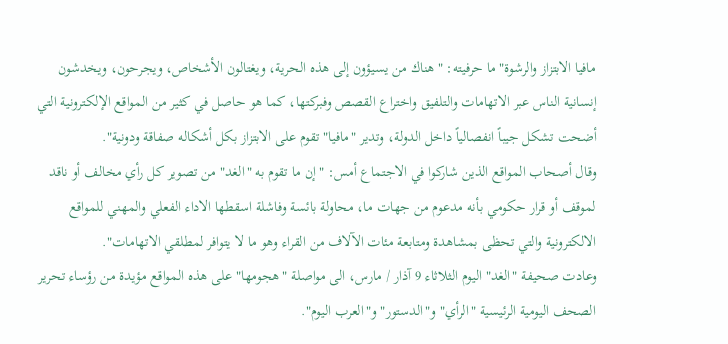مافيا الابتزاز والرشوة"ما حرفيته: "هناك من يسيؤون إلى هذه الحرية، ويغتالون الأشخاص، ويجرحون، ويخدشون إنسانية الناس عبر الاتهامات والتلفيق واختراع القصص وفبركتها، كما هو حاصل في كثير من المواقع الإلكترونية التي أضحت تشكل جيباً انفصالياً داخل الدولة، وتدير "مافيا" تقوم على الابتزاز بكل أشكاله صفاقة ودونية".
وقال أصحاب المواقع الذين شاركوا في الاجتماع أمس: "إن ما تقوم به "الغد" من تصوير كل رأي مخالف أو ناقد لموقف أو قرار حكومي بأنه مدعوم من جهات ما، محاولة بائسة وفاشلة اسقطها الاداء الفعلي والمهني للمواقع الالكترونية والتي تحظى بمشاهدة ومتابعة مئات الآلاف من القراء وهو ما لا يتوافر لمطلقي الاتهامات".
وعادت صحيفة "الغد" اليوم الثلاثاء 9 آذار / مارس، الى مواصلة "هجومها" على هذه المواقع مؤيدة من رؤساء تحرير الصحف اليومية الرئيسية "الرأي" و"الدستور" و"العرب اليوم".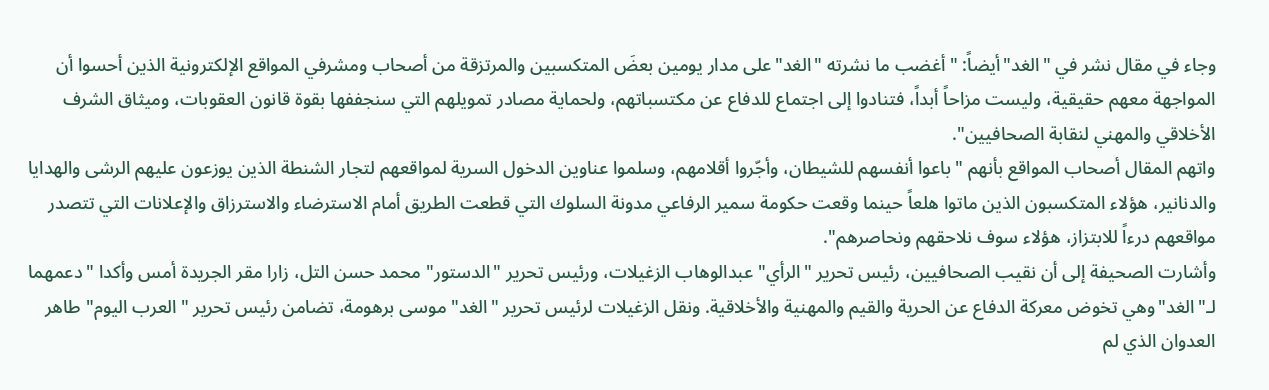وجاء في مقال نشر في "الغد"أيضاً: "أغضب ما نشرته "الغد"على مدار يومين بعضَ المتكسبين والمرتزقة من أصحاب ومشرفي المواقع الإلكترونية الذين أحسوا أن المواجهة معهم حقيقية، وليست مزاحاً أبداً، فتنادوا إلى اجتماع للدفاع عن مكتسباتهم، ولحماية مصادر تمويلهم التي سنجففها بقوة قانون العقوبات، وميثاق الشرف الأخلاقي والمهني لنقابة الصحافيين".
واتهم المقال أصحاب المواقع بأنهم "باعوا أنفسهم للشيطان، وأجّروا أقلامهم، وسلموا عناوين الدخول السرية لمواقعهم لتجار الشنطة الذين يوزعون عليهم الرشى والهدايا والدنانير، هؤلاء المتكسبون الذين ماتوا هلعاً حينما وقعت حكومة سمير الرفاعي مدونة السلوك التي قطعت الطريق أمام الاسترضاء والاسترزاق والإعلانات التي تتصدر مواقعهم درءاً للابتزاز، هؤلاء سوف نلاحقهم ونحاصرهم".
وأشارت الصحيفة إلى أن نقيب الصحافيين، رئيس تحرير "الرأي" عبدالوهاب الزغيلات، ورئيس تحرير "الدستور" محمد حسن التل، زارا مقر الجريدة أمس وأكدا "دعمهما لـ"الغد"وهي تخوض معركة الدفاع عن الحرية والقيم والمهنية والأخلاقية. ونقل الزغيلات لرئيس تحرير "الغد" موسى برهومة، تضامن رئيس تحرير "العرب اليوم" طاهر العدوان الذي لم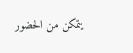يتمكن من الحضور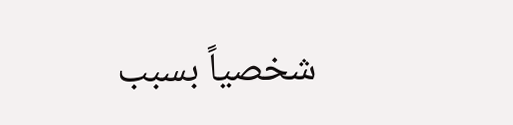شخصياً بسبب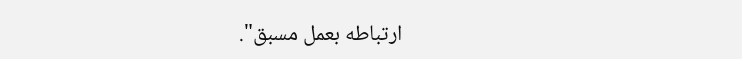ارتباطه بعمل مسبق".